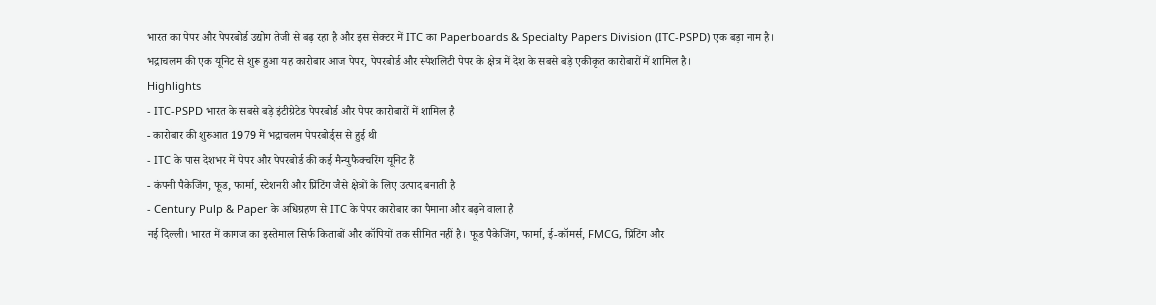भारत का पेपर और पेपरबोर्ड उद्योग तेजी से बढ़ रहा है और इस सेक्टर में ITC का Paperboards & Specialty Papers Division (ITC-PSPD) एक बड़ा नाम है। भद्राचलम की एक यूनिट से शुरू हुआ यह कारोबार आज पेपर, पेपरबोर्ड और स्पेशलिटी पेपर के क्षेत्र में देश के सबसे बड़े एकीकृत कारोबारों में शामिल है।
Highlights
- ITC-PSPD भारत के सबसे बड़े इंटीग्रेटेड पेपरबोर्ड और पेपर कारोबारों में शामिल है
- कारोबार की शुरुआत 1979 में भद्राचलम पेपरबोर्ड्स से हुई थी
- ITC के पास देशभर में पेपर और पेपरबोर्ड की कई मैन्युफैक्चरिंग यूनिट हैं
- कंपनी पैकेजिंग, फूड, फार्मा, स्टेशनरी और प्रिंटिंग जैसे क्षेत्रों के लिए उत्पाद बनाती है
- Century Pulp & Paper के अधिग्रहण से ITC के पेपर कारोबार का पैमाना और बढ़ने वाला है
नई दिल्ली। भारत में कागज का इस्तेमाल सिर्फ किताबों और कॉपियों तक सीमित नहीं है। फूड पैकेजिंग, फार्मा, ई-कॉमर्स, FMCG, प्रिंटिंग और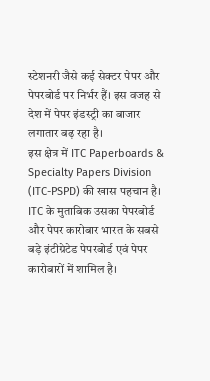स्टेशनरी जैसे कई सेक्टर पेपर और पेपरबोर्ड पर निर्भर हैं। इस वजह से देश में पेपर इंडस्ट्री का बाजार लगातार बढ़ रहा है।
इस क्षेत्र में ITC Paperboards & Specialty Papers Division (ITC-PSPD) की खास पहचान है। ITC के मुताबिक उसका पेपरबोर्ड और पेपर कारोबार भारत के सबसे बड़े इंटीग्रेटेड पेपरबोर्ड एवं पेपर कारोबारों में शामिल है।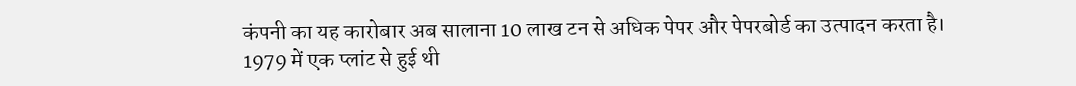कंपनी का यह कारोबार अब सालाना 10 लाख टन से अधिक पेपर और पेपरबोर्ड का उत्पादन करता है।
1979 में एक प्लांट से हुई थी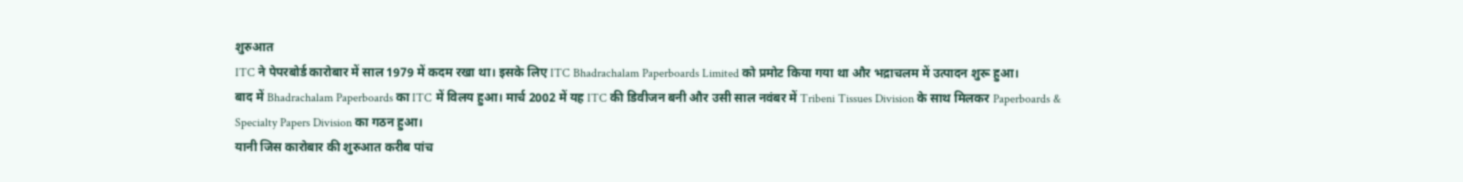शुरुआत
ITC ने पेपरबोर्ड कारोबार में साल 1979 में कदम रखा था। इसके लिए ITC Bhadrachalam Paperboards Limited को प्रमोट किया गया था और भद्राचलम में उत्पादन शुरू हुआ।
बाद में Bhadrachalam Paperboards का ITC में विलय हुआ। मार्च 2002 में यह ITC की डिवीजन बनी और उसी साल नवंबर में Tribeni Tissues Division के साथ मिलकर Paperboards & Specialty Papers Division का गठन हुआ।
यानी जिस कारोबार की शुरुआत करीब पांच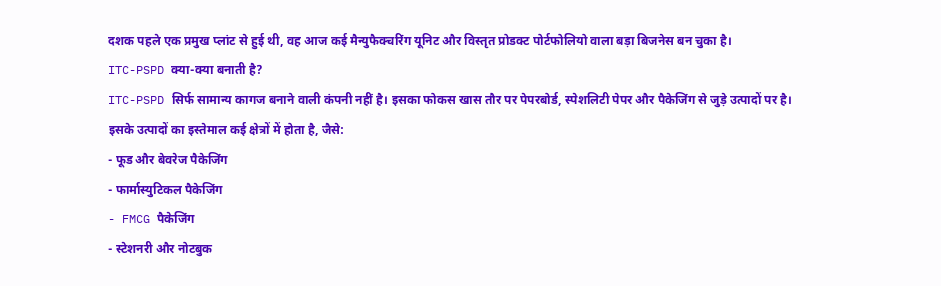दशक पहले एक प्रमुख प्लांट से हुई थी, वह आज कई मैन्युफैक्चरिंग यूनिट और विस्तृत प्रोडक्ट पोर्टफोलियो वाला बड़ा बिजनेस बन चुका है।
ITC-PSPD क्या-क्या बनाती है?
ITC-PSPD सिर्फ सामान्य कागज बनाने वाली कंपनी नहीं है। इसका फोकस खास तौर पर पेपरबोर्ड, स्पेशलिटी पेपर और पैकेजिंग से जुड़े उत्पादों पर है।
इसके उत्पादों का इस्तेमाल कई क्षेत्रों में होता है, जैसे:
- फूड और बेवरेज पैकेजिंग
- फार्मास्युटिकल पैकेजिंग
- FMCG पैकेजिंग
- स्टेशनरी और नोटबुक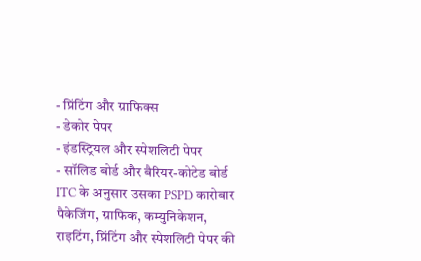- प्रिंटिंग और ग्राफिक्स
- डेकोर पेपर
- इंडस्ट्रियल और स्पेशलिटी पेपर
- सॉलिड बोर्ड और बैरियर-कोटेड बोर्ड
ITC के अनुसार उसका PSPD कारोबार पैकेजिंग, ग्राफिक, कम्युनिकेशन, राइटिंग, प्रिंटिंग और स्पेशलिटी पेपर की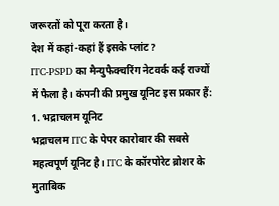जरूरतों को पूरा करता है।
देश में कहां-कहां हैं इसके प्लांट?
ITC-PSPD का मैन्युफैक्चरिंग नेटवर्क कई राज्यों में फैला है। कंपनी की प्रमुख यूनिट इस प्रकार हैं:
1. भद्राचलम यूनिट
भद्राचलम ITC के पेपर कारोबार की सबसे महत्वपूर्ण यूनिट है। ITC के कॉरपोरेट ब्रोशर के मुताबिक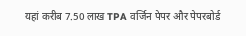यहां करीब 7.50 लाख TPA वर्जिन पेपर और पेपरबोर्ड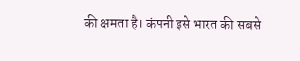की क्षमता है। कंपनी इसे भारत की सबसे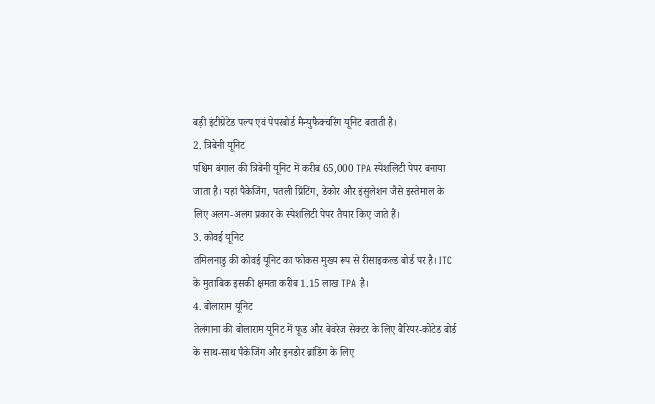बड़ी इंटीग्रेटेड पल्प एवं पेपरबोर्ड मैन्युफैक्चरिंग यूनिट बताती है।
2. त्रिबेनी यूनिट
पश्चिम बंगाल की त्रिबेनी यूनिट में करीब 65,000 TPA स्पेशलिटी पेपर बनाया जाता है। यहां पैकेजिंग, पतली प्रिंटिंग, डेकोर और इंसुलेशन जैसे इस्तेमाल के लिए अलग-अलग प्रकार के स्पेशलिटी पेपर तैयार किए जाते हैं।
3. कोवई यूनिट
तमिलनाडु की कोवई यूनिट का फोकस मुख्य रूप से रीसाइकल्ड बोर्ड पर है। ITC के मुताबिक इसकी क्षमता करीब 1.15 लाख TPA है।
4. बोलाराम यूनिट
तेलंगाना की बोलाराम यूनिट में फूड और बेवरेज सेक्टर के लिए बैरियर-कोटेड बोर्ड के साथ-साथ पैकेजिंग और इनडोर ब्रांडिंग के लिए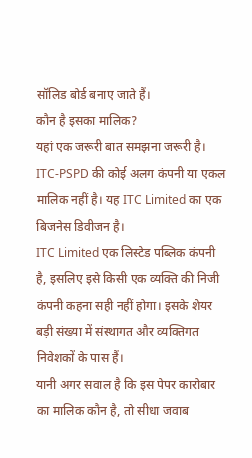सॉलिड बोर्ड बनाए जाते हैं।
कौन है इसका मालिक?
यहां एक जरूरी बात समझना जरूरी है। ITC-PSPD की कोई अलग कंपनी या एकल मालिक नहीं है। यह ITC Limited का एक बिजनेस डिवीजन है।
ITC Limited एक लिस्टेड पब्लिक कंपनी है, इसलिए इसे किसी एक व्यक्ति की निजी कंपनी कहना सही नहीं होगा। इसके शेयर बड़ी संख्या में संस्थागत और व्यक्तिगत निवेशकों के पास हैं।
यानी अगर सवाल है कि इस पेपर कारोबार का मालिक कौन है, तो सीधा जवाब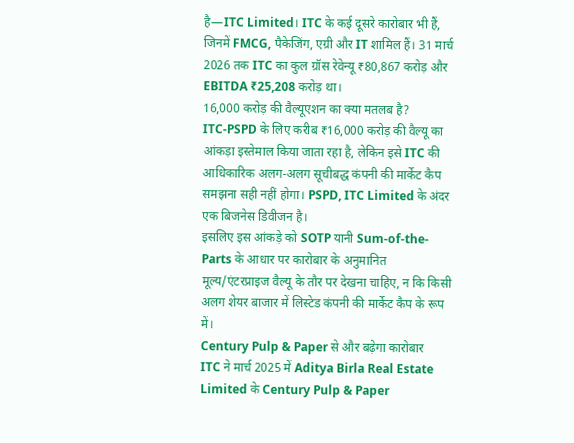है—ITC Limited। ITC के कई दूसरे कारोबार भी हैं, जिनमें FMCG, पैकेजिंग, एग्री और IT शामिल हैं। 31 मार्च 2026 तक ITC का कुल ग्रॉस रेवेन्यू ₹80,867 करोड़ और EBITDA ₹25,208 करोड़ था।
16,000 करोड़ की वैल्यूएशन का क्या मतलब है?
ITC-PSPD के लिए करीब ₹16,000 करोड़ की वैल्यू का आंकड़ा इस्तेमाल किया जाता रहा है, लेकिन इसे ITC की आधिकारिक अलग-अलग सूचीबद्ध कंपनी की मार्केट कैप समझना सही नहीं होगा। PSPD, ITC Limited के अंदर एक बिजनेस डिवीजन है।
इसलिए इस आंकड़े को SOTP यानी Sum-of-the-Parts के आधार पर कारोबार के अनुमानित मूल्य/एंटरप्राइज वैल्यू के तौर पर देखना चाहिए, न कि किसी अलग शेयर बाजार में लिस्टेड कंपनी की मार्केट कैप के रूप में।
Century Pulp & Paper से और बढ़ेगा कारोबार
ITC ने मार्च 2025 में Aditya Birla Real Estate Limited के Century Pulp & Paper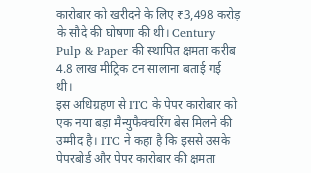कारोबार को खरीदने के लिए ₹3,498 करोड़ के सौदे की घोषणा की थी। Century Pulp & Paper की स्थापित क्षमता करीब 4.8 लाख मीट्रिक टन सालाना बताई गई थी।
इस अधिग्रहण से ITC के पेपर कारोबार को एक नया बड़ा मैन्युफैक्चरिंग बेस मिलने की उम्मीद है। ITC ने कहा है कि इससे उसके पेपरबोर्ड और पेपर कारोबार की क्षमता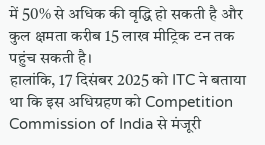में 50% से अधिक की वृद्धि हो सकती है और कुल क्षमता करीब 15 लाख मीट्रिक टन तक पहुंच सकती है।
हालांकि, 17 दिसंबर 2025 को ITC ने बताया था कि इस अधिग्रहण को Competition Commission of India से मंजूरी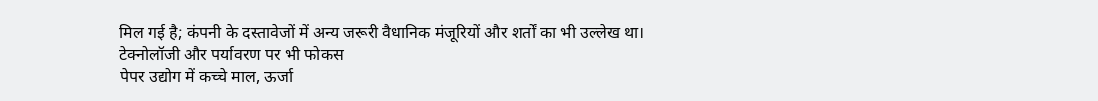मिल गई है; कंपनी के दस्तावेजों में अन्य जरूरी वैधानिक मंजूरियों और शर्तों का भी उल्लेख था।
टेक्नोलॉजी और पर्यावरण पर भी फोकस
पेपर उद्योग में कच्चे माल, ऊर्जा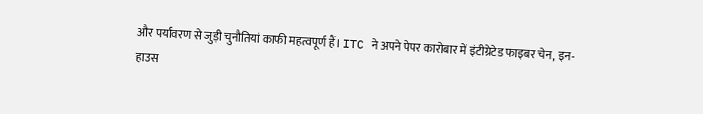और पर्यावरण से जुड़ी चुनौतियां काफी महत्वपूर्ण हैं। ITC ने अपने पेपर कारोबार में इंटीग्रेटेड फाइबर चेन, इन-हाउस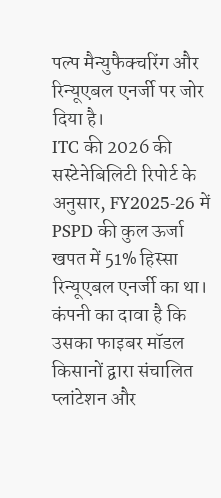पल्प मैन्युफैक्चरिंग और रिन्यूएबल एनर्जी पर जोर दिया है।
ITC की 2026 की सस्टेनेबिलिटी रिपोर्ट के अनुसार, FY2025-26 में PSPD की कुल ऊर्जा खपत में 51% हिस्सा रिन्यूएबल एनर्जी का था।
कंपनी का दावा है कि उसका फाइबर मॉडल किसानों द्वारा संचालित प्लांटेशन और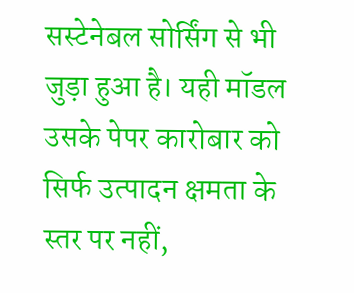सस्टेनेबल सोर्सिंग से भी जुड़ा हुआ है। यही मॉडल उसके पेपर कारोबार को सिर्फ उत्पादन क्षमता के स्तर पर नहीं,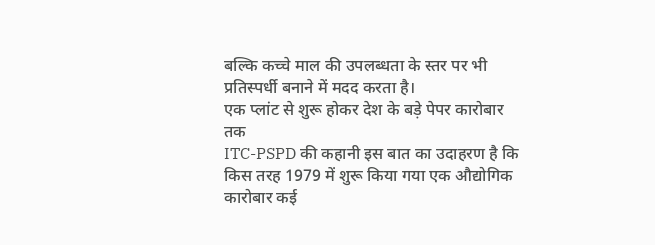बल्कि कच्चे माल की उपलब्धता के स्तर पर भी प्रतिस्पर्धी बनाने में मदद करता है।
एक प्लांट से शुरू होकर देश के बड़े पेपर कारोबार तक
ITC-PSPD की कहानी इस बात का उदाहरण है कि किस तरह 1979 में शुरू किया गया एक औद्योगिक कारोबार कई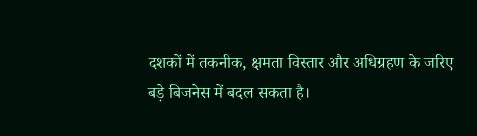दशकों में तकनीक, क्षमता विस्तार और अधिग्रहण के जरिए बड़े बिजनेस में बदल सकता है।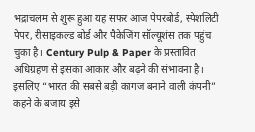भद्राचलम से शुरू हुआ यह सफर आज पेपरबोर्ड, स्पेशलिटी पेपर, रीसाइकल्ड बोर्ड और पैकेजिंग सॉल्यूशंस तक पहुंच चुका है। Century Pulp & Paper के प्रस्तावित अधिग्रहण से इसका आकार और बढ़ने की संभावना है।
इसलिए “भारत की सबसे बड़ी कागज बनाने वाली कंपनी” कहने के बजाय इसे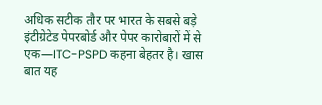अधिक सटीक तौर पर भारत के सबसे बड़े इंटीग्रेटेड पेपरबोर्ड और पेपर कारोबारों में से एक—ITC-PSPD कहना बेहतर है। खास बात यह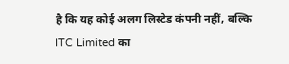है कि यह कोई अलग लिस्टेड कंपनी नहीं, बल्कि ITC Limited का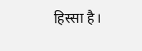हिस्सा है।